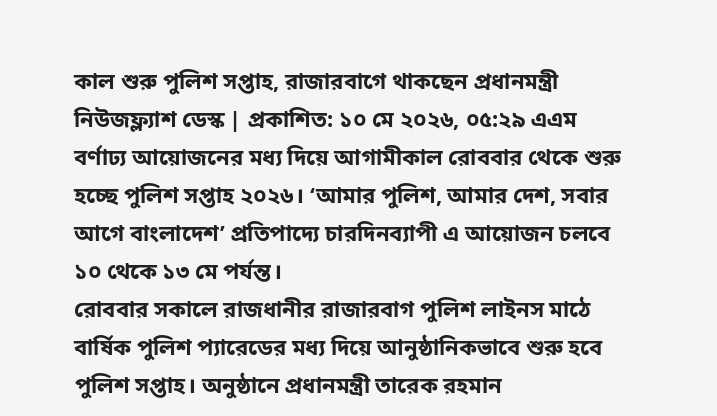কাল শুরু পুলিশ সপ্তাহ, রাজারবাগে থাকছেন প্রধানমন্ত্রী
নিউজফ্ল্যাশ ডেস্ক | প্রকাশিত: ১০ মে ২০২৬, ০৫:২৯ এএম
বর্ণাঢ্য আয়োজনের মধ্য দিয়ে আগামীকাল রোববার থেকে শুরু হচ্ছে পুলিশ সপ্তাহ ২০২৬। ‘আমার পুলিশ, আমার দেশ, সবার আগে বাংলাদেশ’ প্রতিপাদ্যে চারদিনব্যাপী এ আয়োজন চলবে ১০ থেকে ১৩ মে পর্যন্ত।
রোববার সকালে রাজধানীর রাজারবাগ পুলিশ লাইনস মাঠে বার্ষিক পুলিশ প্যারেডের মধ্য দিয়ে আনুষ্ঠানিকভাবে শুরু হবে পুলিশ সপ্তাহ। অনুষ্ঠানে প্রধানমন্ত্রী তারেক রহমান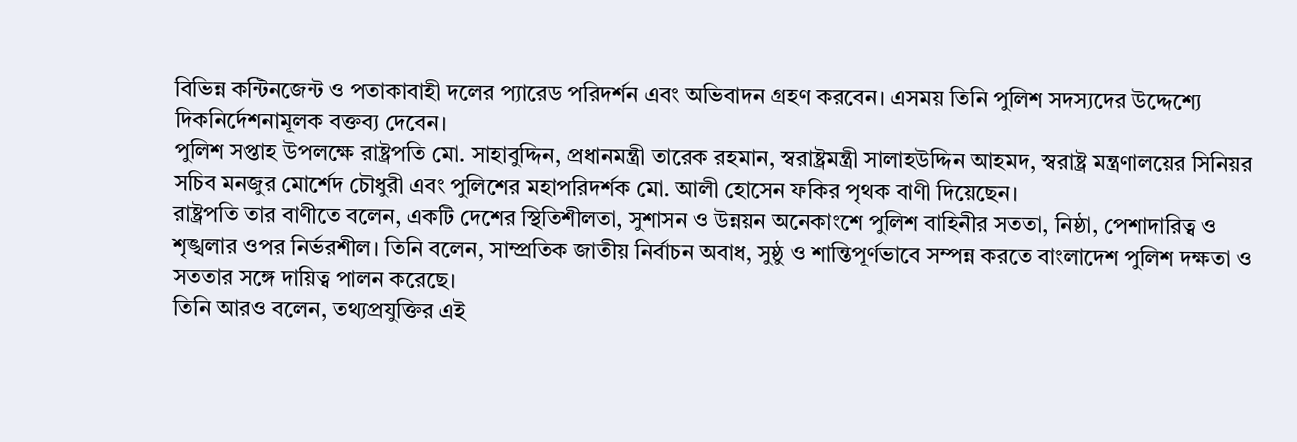বিভিন্ন কন্টিনজেন্ট ও পতাকাবাহী দলের প্যারেড পরিদর্শন এবং অভিবাদন গ্রহণ করবেন। এসময় তিনি পুলিশ সদস্যদের উদ্দেশ্যে দিকনির্দেশনামূলক বক্তব্য দেবেন।
পুলিশ সপ্তাহ উপলক্ষে রাষ্ট্রপতি মো. সাহাবুদ্দিন, প্রধানমন্ত্রী তারেক রহমান, স্বরাষ্ট্রমন্ত্রী সালাহউদ্দিন আহমদ, স্বরাষ্ট্র মন্ত্রণালয়ের সিনিয়র সচিব মনজুর মোর্শেদ চৌধুরী এবং পুলিশের মহাপরিদর্শক মো. আলী হোসেন ফকির পৃথক বাণী দিয়েছেন।
রাষ্ট্রপতি তার বাণীতে বলেন, একটি দেশের স্থিতিশীলতা, সুশাসন ও উন্নয়ন অনেকাংশে পুলিশ বাহিনীর সততা, নিষ্ঠা, পেশাদারিত্ব ও শৃঙ্খলার ওপর নির্ভরশীল। তিনি বলেন, সাম্প্রতিক জাতীয় নির্বাচন অবাধ, সুষ্ঠু ও শান্তিপূর্ণভাবে সম্পন্ন করতে বাংলাদেশ পুলিশ দক্ষতা ও সততার সঙ্গে দায়িত্ব পালন করেছে।
তিনি আরও বলেন, তথ্যপ্রযুক্তির এই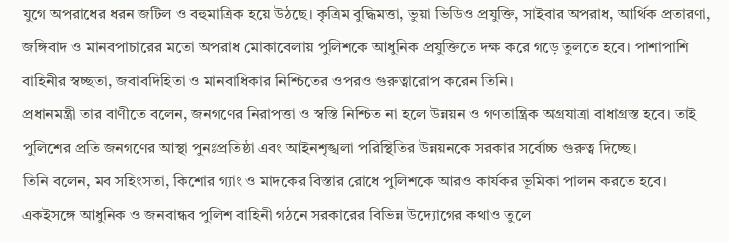যুগে অপরাধের ধরন জটিল ও বহুমাত্রিক হয়ে উঠছে। কৃত্রিম বুদ্ধিমত্তা, ভুয়া ভিডিও প্রযুক্তি, সাইবার অপরাধ, আর্থিক প্রতারণা, জঙ্গিবাদ ও মানবপাচারের মতো অপরাধ মোকাবেলায় পুলিশকে আধুনিক প্রযুক্তিতে দক্ষ করে গড়ে তুলতে হবে। পাশাপাশি বাহিনীর স্বচ্ছতা, জবাবদিহিতা ও মানবাধিকার নিশ্চিতের ওপরও গুরুত্বারোপ করেন তিনি।
প্রধানমন্ত্রী তার বাণীতে বলেন, জনগণের নিরাপত্তা ও স্বস্তি নিশ্চিত না হলে উন্নয়ন ও গণতান্ত্রিক অগ্রযাত্রা বাধাগ্রস্ত হবে। তাই পুলিশের প্রতি জনগণের আস্থা পুনঃপ্রতিষ্ঠা এবং আইনশৃঙ্খলা পরিস্থিতির উন্নয়নকে সরকার সর্বোচ্চ গুরুত্ব দিচ্ছে।
তিনি বলেন, মব সহিংসতা, কিশোর গ্যাং ও মাদকের বিস্তার রোধে পুলিশকে আরও কার্যকর ভূমিকা পালন করতে হবে। একইসঙ্গে আধুনিক ও জনবান্ধব পুলিশ বাহিনী গঠনে সরকারের বিভিন্ন উদ্যোগের কথাও তুলে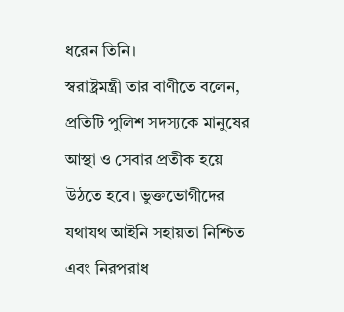ধরেন তিনি।
স্বরাষ্ট্রমন্ত্রী তার বাণীতে বলেন, প্রতিটি পুলিশ সদস্যকে মানুষের আস্থা ও সেবার প্রতীক হয়ে উঠতে হবে। ভুক্তভোগীদের যথাযথ আইনি সহায়তা নিশ্চিত এবং নিরপরাধ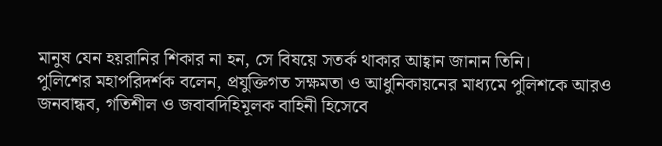মানুষ যেন হয়রানির শিকার না হন, সে বিষয়ে সতর্ক থাকার আহ্বান জানান তিনি।
পুলিশের মহাপরিদর্শক বলেন, প্রযুক্তিগত সক্ষমতা ও আধুনিকায়নের মাধ্যমে পুলিশকে আরও জনবান্ধব, গতিশীল ও জবাবদিহিমূলক বাহিনী হিসেবে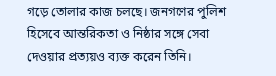গড়ে তোলার কাজ চলছে। জনগণের পুলিশ হিসেবে আন্তরিকতা ও নিষ্ঠার সঙ্গে সেবা দেওয়ার প্রত্যয়ও ব্যক্ত করেন তিনি।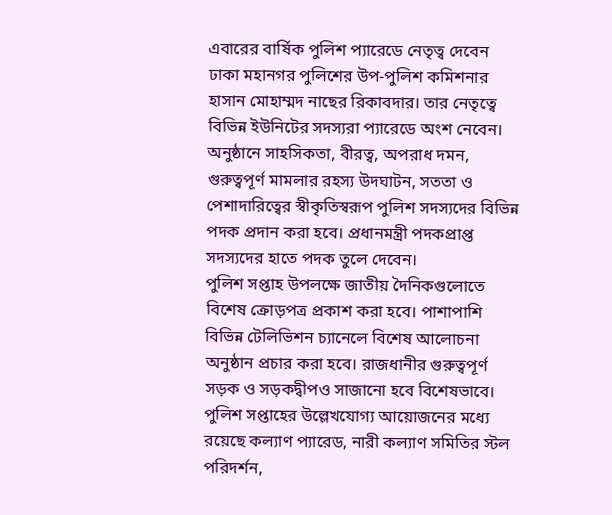এবারের বার্ষিক পুলিশ প্যারেডে নেতৃত্ব দেবেন ঢাকা মহানগর পুলিশের উপ-পুলিশ কমিশনার হাসান মোহাম্মদ নাছের রিকাবদার। তার নেতৃত্বে বিভিন্ন ইউনিটের সদস্যরা প্যারেডে অংশ নেবেন।
অনুষ্ঠানে সাহসিকতা, বীরত্ব, অপরাধ দমন, গুরুত্বপূর্ণ মামলার রহস্য উদঘাটন, সততা ও পেশাদারিত্বের স্বীকৃতিস্বরূপ পুলিশ সদস্যদের বিভিন্ন পদক প্রদান করা হবে। প্রধানমন্ত্রী পদকপ্রাপ্ত সদস্যদের হাতে পদক তুলে দেবেন।
পুলিশ সপ্তাহ উপলক্ষে জাতীয় দৈনিকগুলোতে বিশেষ ক্রোড়পত্র প্রকাশ করা হবে। পাশাপাশি বিভিন্ন টেলিভিশন চ্যানেলে বিশেষ আলোচনা অনুষ্ঠান প্রচার করা হবে। রাজধানীর গুরুত্বপূর্ণ সড়ক ও সড়কদ্বীপও সাজানো হবে বিশেষভাবে।
পুলিশ সপ্তাহের উল্লেখযোগ্য আয়োজনের মধ্যে রয়েছে কল্যাণ প্যারেড, নারী কল্যাণ সমিতির স্টল পরিদর্শন,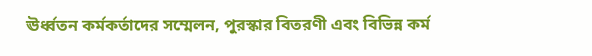ঊর্ধ্বতন কর্মকর্তাদের সম্মেলন, পুরস্কার বিতরণী এবং বিভিন্ন কর্ম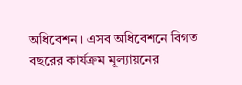অধিবেশন। এসব অধিবেশনে বিগত বছরের কার্যক্রম মূল্যায়নের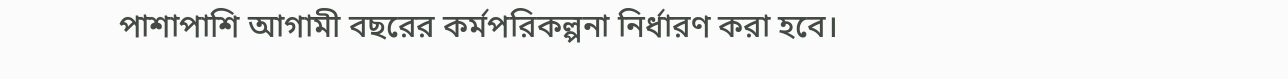পাশাপাশি আগামী বছরের কর্মপরিকল্পনা নির্ধারণ করা হবে।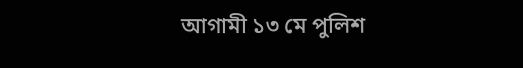আগামী ১৩ মে পুলিশ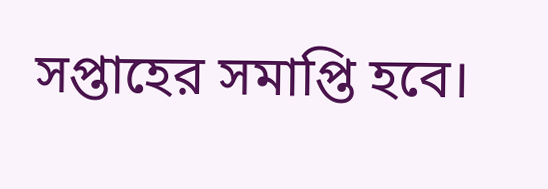সপ্তাহের সমাপ্তি হবে।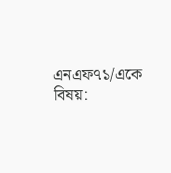এনএফ৭১/একে
বিষয়: